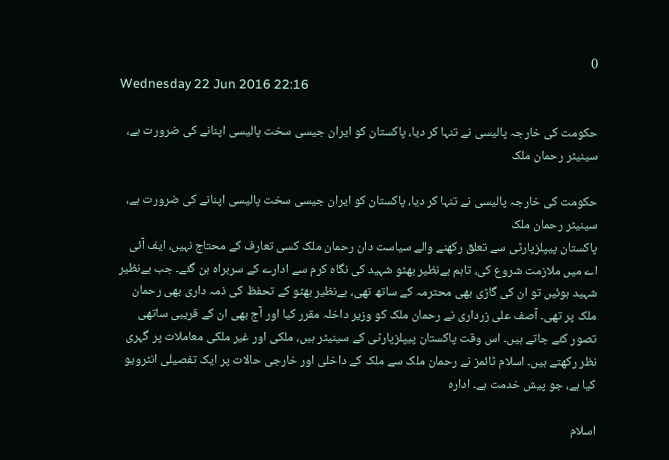0
Wednesday 22 Jun 2016 22:16

حکومت کی خارجہ پالیسی نے تنہا کر دیا، پاکستان کو ایران جیسی سخت پالیسی اپنانے کی ضرورت ہے، سینیٹر رحمان ملک

حکومت کی خارجہ پالیسی نے تنہا کر دیا، پاکستان کو ایران جیسی سخت پالیسی اپنانے کی ضرورت ہے، سینیٹر رحمان ملک
پاکستان پیپلزپارٹی سے تعلق رکھنے والے سیاست دان رحمان ملک کسی تعارف کے محتاج نہیں، ایف آئی اے میں ملازمت شروع کی، تاہم بےنظیر بھٹو شہید کی نگاہ کرم سے ادارے کے سربراہ بن گئے۔ جب بےنظیر شہید ہوئیں تو ان کی گاڑی بھی محترمہ کے ساتھ تھی، بےنظیر بھٹو کے تحفظ کی ذمہ داری بھی رحمان ملک پر تھی۔ آصف علی زرداری نے رحمان ملک کو وزیر داخلہ مقرر کیا اور آج بھی ان کے قریبی ساتھی تصور کئے جاتے ہیں۔ اس وقت پاکستان پیپلزپارٹی کے سینیٹر ہیں، ملکی اور غیر ملکی معاملات پر گہری نظر رکھتے ہیں۔ اسلام ٹائمز نے رحمان ملک سے ملک کے داخلی اور خارجی حالات پر ایک تفصیلی انٹرویو کیا ہے، جو پیش خدمت ہے۔ ادارہ

اسلام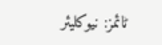ٹائمز: نیوکلیئر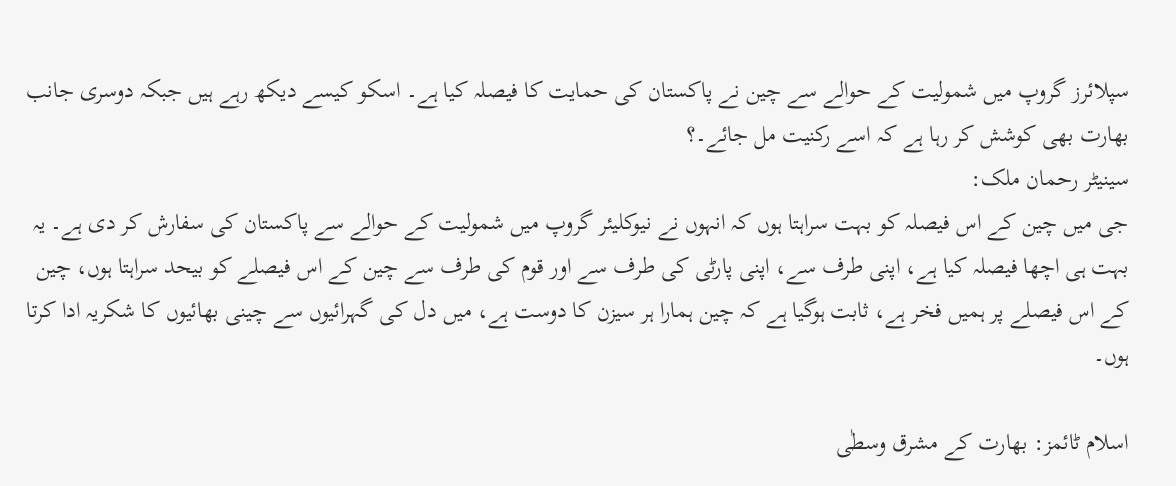سپلائرز گروپ میں شمولیت کے حوالے سے چین نے پاکستان کی حمایت کا فیصلہ کیا ہے۔ اسکو کیسے دیکھ رہے ہیں جبکہ دوسری جانب بھارت بھی کوشش کر رہا ہے کہ اسے رکنیت مل جائے۔؟
سینیٹر رحمان ملک:
جی میں چین کے اس فیصلہ کو بہت سراہتا ہوں کہ انہوں نے نیوکلیئر گروپ میں شمولیت کے حوالے سے پاکستان کی سفارش کر دی ہے۔ یہ بہت ہی اچھا فیصلہ کیا ہے، اپنی طرف سے، اپنی پارٹی کی طرف سے اور قوم کی طرف سے چین کے اس فیصلے کو بیحد سراہتا ہوں، چین کے اس فیصلے پر ہمیں فخر ہے، ثابت ہوگیا ہے کہ چین ہمارا ہر سیزن کا دوست ہے، میں دل کی گہرائیوں سے چینی بھائیوں کا شکریہ ادا کرتا ہوں۔

اسلام ٹائمز: بھارت کے مشرق وسطٰی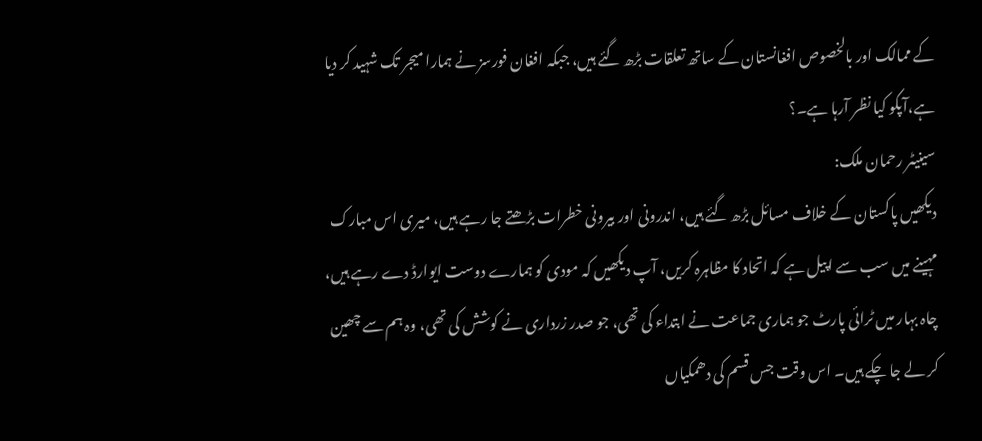کے ممالک اور بالخصوص افغانستان کے ساتھ تعلقات بڑھ گئے ہیں، جبکہ افغان فورسز نے ہمارا میجر تک شہید کر دیا ہے،آپکو کیا نظر آرہا ہے۔؟
سینیٹر رحمان ملک:
دیکھیں پاکستان کے خلاف مسائل بڑھ گئے ہیں، اندرونی اور بیرونی خطرات بڑھتے جا رہے ہیں، میری اس مبارک مہینے میں سب سے اپیل ہے کہ اتحاد کا مظاہرہ کریں، آپ دیکھیں کہ مودی کو ہمارے دوست ایوارڈ دے رہے ہیں، چاہ بہار میں ٹرائی پارٹ جو ہماری جماعت نے ابتداء کی تھی، جو صدر زرداری نے کوشش کی تھی، وہ ہم سے چھین کر لے جا چکے ہیں۔ اس وقت جس قسم کی دھمکیاں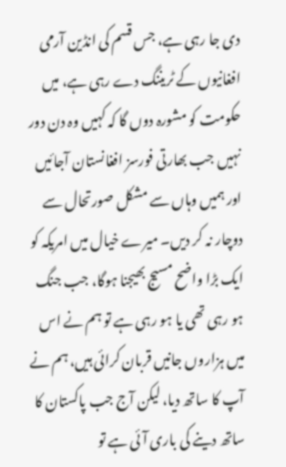دی جا رہی ہے، جس قسم کی انڈین آرمی افغانیوں کے ٹریننگ دے رہی ہے، میں حکومت کو مشورہ دوں گا کہ کہیں وہ دن دور نہیں جب بھارتی فورسز افغانستان آجائیں اور ہمیں وہاں سے مشکل صورتحال سے دوچار نہ کر دیں۔ میرے خیال میں امریکہ کو ایک بڑا واضح مسیج بھیجنا ہوگا، جب جنگ ہو رہی تھی یا ہو رہی ہے تو ہم نے اس میں ہزاروں جانیں قربان کرائی ہیں، ہم نے آپ کا ساتھ دیا، لیکن آج جب پاکستان کا ساتھ دینے کی باری آئی ہے تو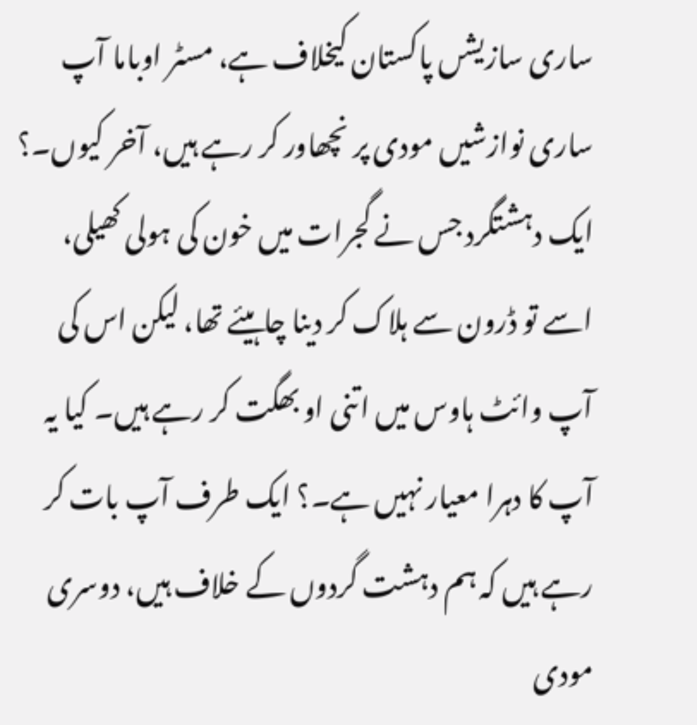ساری سازیشں پاکستان کیخلاف ہے، مسٹر اوباما آپ ساری نوازشیں مودی پر نچھاور کر رہے ہیں، آخر کیوں۔؟ ایک دہشتگرد جس نے گجرات میں خون کی ہولی کھیلی، اسے تو ڈرون سے ہلاک کر دینا چاہیئے تھا، لیکن اس کی آپ وائٹ ہاوس میں اتنی او بھگت کر رہے ہیں۔ کیا یہ آپ کا دہرا معیار نہیں ہے۔؟ ایک طرف آپ بات کر رہے ہیں کہ ہم دہشت گردوں کے خلاف ہیں، دوسری مودی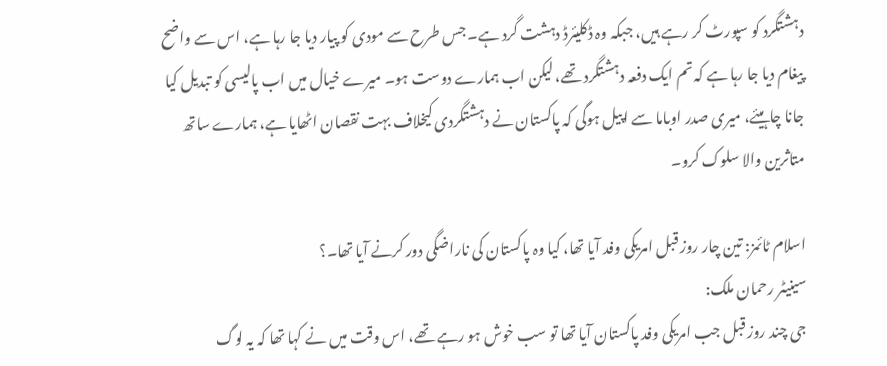دہشتگرد کو سپورٹ کر رہے ہیں، جبکہ وہ ڈکلیئرڈ دہشت گرد ہے۔ جس طرح سے مودی کو پیار دیا جا رہا ہے، اس سے واضح پیغام دیا جا رہا ہے کہ تم ایک دفعہ دہشتگرد تھے، لیکن اب ہمارے دوست ہو۔ میرے خیال میں اب پالیسی کو تبدیل کیا جانا چاہیئے، میری صدر اوباما سے اپیل ہوگی کہ پاکستان نے دہشتگردی کیخلاف بہت نقصان اٹھایا ہے، ہمارے ساتھ متاثرین والا سلوک کرو۔

اسلام ٹائمز: تین چار روز قبل امریکی وفد آیا تھا، کیا وہ پاکستان کی ناراضگی دور کرنے آیا تھا۔؟
سینیٹر رحمان ملک:
جی چند روز قبل جب امریکی وفد پاکستان آیا تھا تو سب خوش ہو رہے تھے، اس وقت میں نے کہا تھا کہ یہ لوگ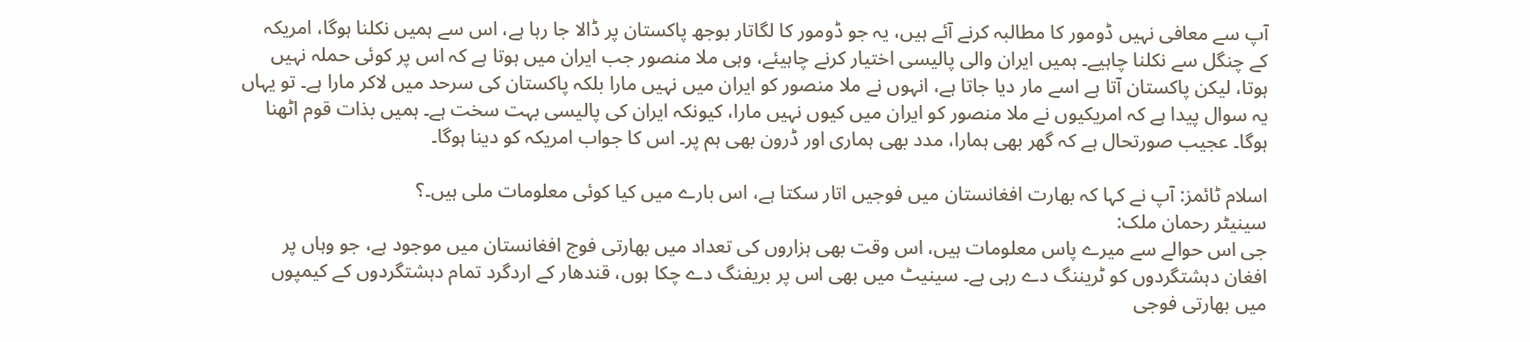آپ سے معافی نہیں ڈومور کا مطالبہ کرنے آئے ہیں، یہ جو ڈومور کا لگاتار بوجھ پاکستان پر ڈالا جا رہا ہے، اس سے ہمیں نکلنا ہوگا، امریکہ کے چنگل سے نکلنا چاہیے۔ ہمیں ایران والی پالیسی اختیار کرنے چاہیئے، وہی ملا منصور جب ایران میں ہوتا ہے کہ اس پر کوئی حملہ نہیں ہوتا، لیکن پاکستان آتا ہے اسے مار دیا جاتا ہے، انہوں نے ملا منصور کو ایران میں نہیں مارا بلکہ پاکستان کی سرحد میں لاکر مارا ہے۔ تو یہاں یہ سوال پیدا ہے کہ امریکیوں نے ملا منصور کو ایران میں کیوں نہیں مارا، کیونکہ ایران کی پالیسی بہت سخت ہے۔ ہمیں بذات قوم اٹھنا ہوگا۔ عجیب صورتحال ہے کہ گھر بھی ہمارا، مدد بھی ہماری اور ڈرون بھی ہم پر۔ اس کا جواب امریکہ کو دینا ہوگا۔

اسلام ٹائمز: آپ نے کہا کہ بھارت افغانستان میں فوجیں اتار سکتا ہے، اس بارے میں کیا کوئی معلومات ملی ہیں۔؟
سینیٹر رحمان ملک:
جی اس حوالے سے میرے پاس معلومات ہیں، اس وقت بھی ہزاروں کی تعداد میں بھارتی فوج افغانستان میں موجود ہے، جو وہاں پر افغان دہشتگردوں کو ٹریننگ دے رہی ہے۔ سینیٹ میں بھی اس پر بریفنگ دے چکا ہوں، قندھار کے اردگرد تمام دہشتگردوں کے کیمپوں میں بھارتی فوجی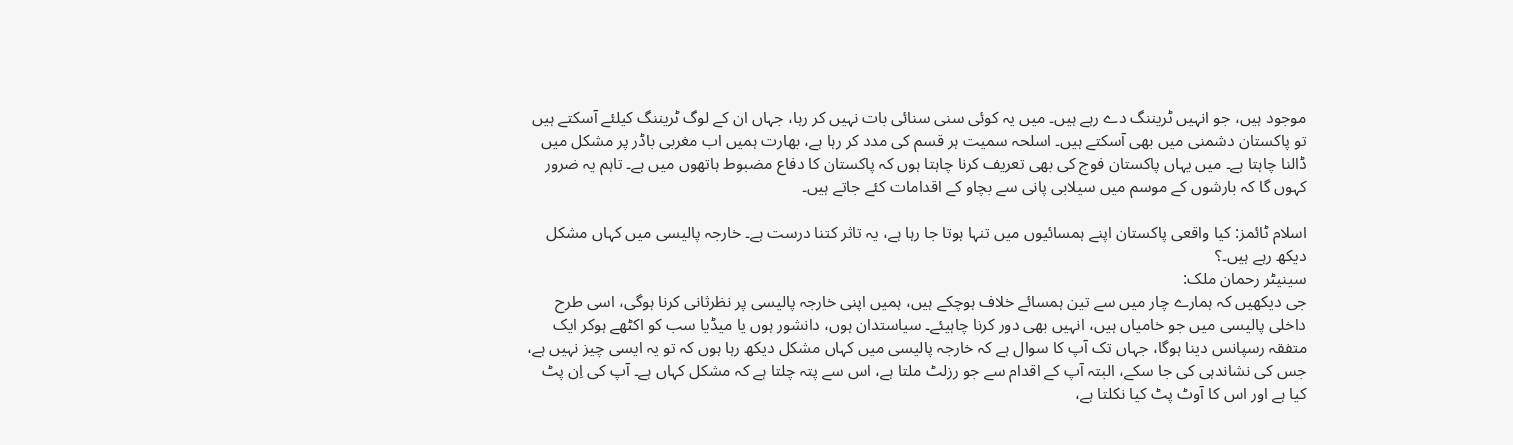موجود ہیں، جو انہیں ٹریننگ دے رہے ہیں۔ میں یہ کوئی سنی سنائی بات نہیں کر رہا، جہاں ان کے لوگ ٹریننگ کیلئے آسکتے ہیں تو پاکستان دشمنی میں بھی آسکتے ہیں۔ اسلحہ سمیت ہر قسم کی مدد کر رہا ہے، بھارت ہمیں اب مغربی باڈر پر مشکل میں ڈالنا چاہتا ہے۔ میں یہاں پاکستان فوج کی بھی تعریف کرنا چاہتا ہوں کہ پاکستان کا دفاع مضبوط ہاتھوں میں ہے۔ تاہم یہ ضرور کہوں گا کہ بارشوں کے موسم میں سیلابی پانی سے بچاو کے اقدامات کئے جاتے ہیں۔

اسلام ٹائمز: کیا واقعی پاکستان اپنے ہمسائیوں میں تنہا ہوتا جا رہا ہے، یہ تاثر کتنا درست ہے۔ خارجہ پالیسی میں کہاں مشکل دیکھ رہے ہیں۔؟
سینیٹر رحمان ملک:
جی دیکھیں کہ ہمارے چار میں سے تین ہمسائے خلاف ہوچکے ہیں، ہمیں اپنی خارجہ پالیسی پر نظرثانی کرنا ہوگی، اسی طرح داخلی پالیسی میں جو خامیاں ہیں، انہیں بھی دور کرنا چاہیئے۔ سیاستدان ہوں، دانشور ہوں یا میڈیا سب کو اکٹھے ہوکر ایک متفقہ رسپانس دینا ہوگا، جہاں تک آپ کا سوال ہے کہ خارجہ پالیسی میں کہاں مشکل دیکھ رہا ہوں کہ تو یہ ایسی چیز نہیں ہے، جس کی نشاندہی کی جا سکے، البتہ آپ کے اقدام سے جو رزلٹ ملتا ہے، اس سے پتہ چلتا ہے کہ مشکل کہاں ہے۔ آپ کی اِن پٹ کیا ہے اور اس کا آوٹ پٹ کیا نکلتا ہے،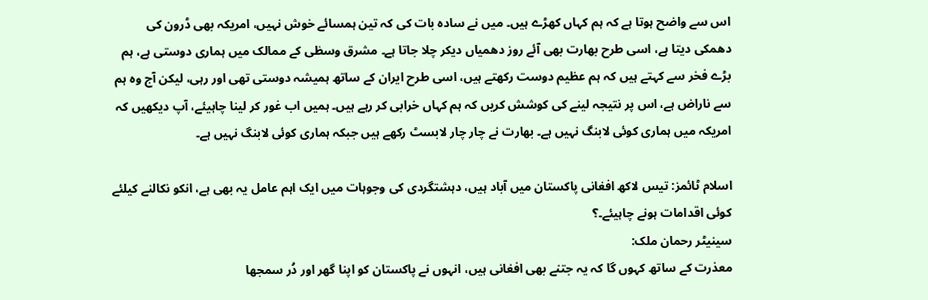اس سے واضح ہوتا ہے کہ ہم کہاں کھڑے ہیں۔ میں نے سادہ بات کی کہ تین ہمسائے خوش نہیں، امریکہ بھی ڈرون کی دھمکی دیتا ہے، اسی طرح بھارت بھی آئے روز دھمیاں دیکر چلا جاتا ہے۔ مشرق وسطٰی کے ممالک میں ہماری دوستی ہے، ہم بڑے فخر سے کہتے ہیں کہ ہم عظیم دوست رکھتے ہیں، اسی طرح ایران کے ساتھ ہمیشہ دوستی تھی اور رہی، لیکن آج وہ ہم سے ناراض ہے، اس پر نتیجہ لینے کی کوشش کریں کہ ہم کہاں خرابی کر رہے ہیں۔ ہمیں اب غور کر لینا چاہیئے، آپ دیکھیں کہ امریکہ میں ہماری کوئی لابنگ نہیں ہے۔ بھارت نے چار چار لابسٹ رکھے ہیں جبکہ ہماری کوئی لابنگ نہیں ہے۔

اسلام ٹائمز: تیس لاکھ افغانی پاکستان میں آباد ہیں، دہشتگردی کی وجوہات میں ایک اہم عامل یہ بھی ہے، انکو نکالنے کیلئے کوئی اقدامات ہونے چاہیئے۔؟
سینیٹر رحمان ملک:
معذرت کے ساتھ کہوں گا کہ یہ جتنے بھی افغانی ہیں، انہوں نے پاکستان کو اپنا گھر اور دُر سمجھا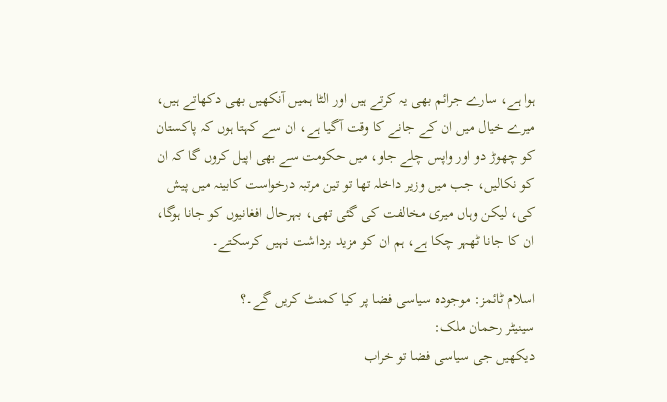ہوا ہے، سارے جرائم بھی یہ کرتے ہیں اور الٹا ہمیں آنکھیں بھی دکھاتے ہیں، میرے خیال میں ان کے جانے کا وقت آگیا ہے، ان سے کہتا ہوں کہ پاکستان کو چھوڑ دو اور واپس چلے جاو، میں حکومت سے بھی اپیل کروں گا کہ ان کو نکالیں، جب میں وزیر داخلہ تھا تو تین مرتبہ درخواست کابینہ میں پیش کی، لیکن وہاں میری مخالفت کی گئی تھی، بہرحال افغانیوں کو جانا ہوگا، ان کا جانا ٹھہر چکا ہے، ہم ان کو مزید برداشت نہیں کرسکتے۔

اسلام ٹائمز: موجودہ سیاسی فضا پر کیا کمنٹ کریں گے۔؟
سینیٹر رحمان ملک:
دیکھیں جی سیاسی فضا تو خراب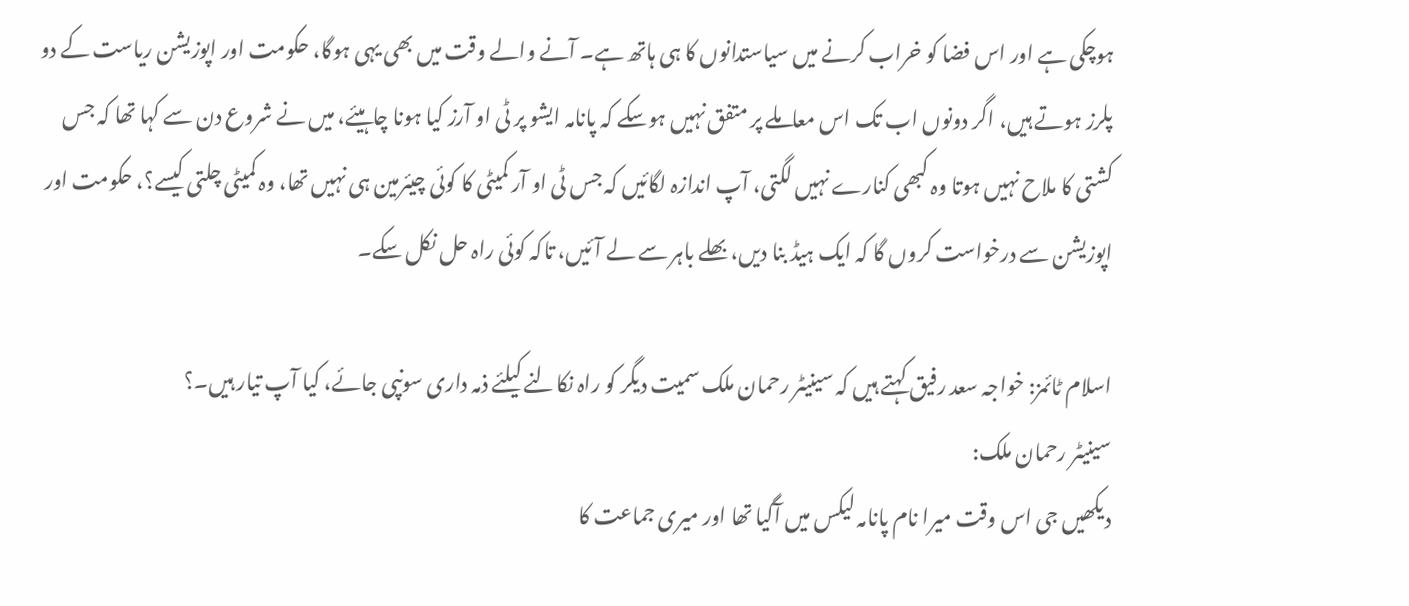ہوچکی ہے اور اس فضا کو خراب کرنے میں سیاستدانوں کا ہی ہاتھ ہے۔ آنے والے وقت میں بھی یہی ہوگا، حکومت اور اپوزیشن ریاست کے دو پلرز ہوتے ہیں، اگر دونوں اب تک اس معاملے پر متفق نہیں ہوسکے کہ پانامہ ایشو پر ٹی او آرز کیا ہونا چاہیئے، میں نے شروع دن سے کہا تھا کہ جس کشتی کا ملاح نہیں ہوتا وہ کبھی کنارے نہیں لگتی، آپ اندازہ لگائیں کہ جس ٹی او آر کمیٹی کا کوئی چیئرمین ہی نہیں تھا، وہ کمیٹی چلتی کیسے؟، حکومت اور اپوزیشن سے درخواست کروں گا کہ ایک ہیڈ بنا دیں، بھلے باہر سے لے آئیں، تاکہ کوئی راہ حل نکل سکے۔

اسلام ٹائمز: خواجہ سعد رفیق کہتے ہیں کہ سینیٹر رحمان ملک سمیت دیگر کو راہ نکالنے کیلئے ذمہ داری سونپی جائے، کیا آپ تیار ہیں۔؟
سینیٹر رحمان ملک:
دیکھیں جی اس وقت میرا نام پانامہ لیکس میں آگیا تھا اور میری جماعت کا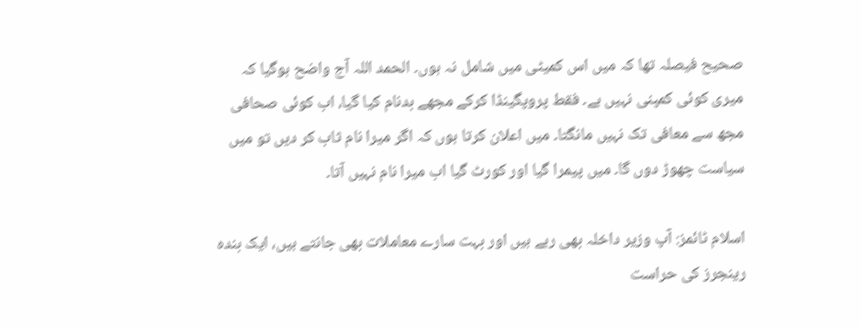صحیح فیصلہ تھا کہ میں اس کمیٹی میں شامل نہ ہوں۔ الحمد اللہ آج واضح ہوگیا کہ میری کوئی کمپنی نہیں ہے۔ فقط پروپگینڈا کرکے مجھے بدنام کیا گیا، اب کوئی صحافی مجھ سے معافی تک نہیں مانگتا۔ میں اعلان کرتا ہوں کہ اگر میرا نام ثاب کر دیں تو میں سیاست چھوڑ دوں گا۔ میں پیمرا گیا اور کورٹ گیا اب میرا نام نہیں آتا۔

اسلام ٹائمز: آپ وزیر داخلہ بھی رہے ہیں اور بہت سارے معاملات بھی جانتے ہیں، ایک بندہ رینجرز کی حراست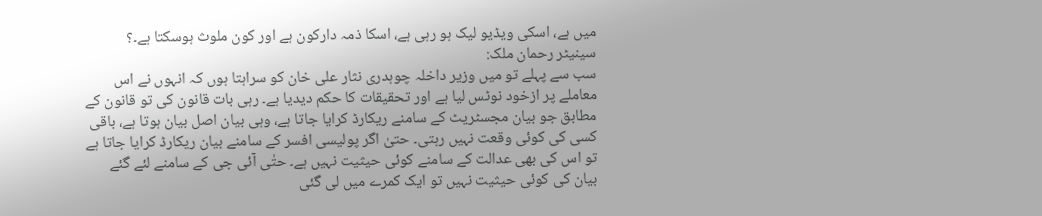میں ہے، اسکی ویڈیو لیک ہو رہی ہے، اسکا ذمہ دارکون ہے اور کون ملوث ہوسکتا ہے۔؟
سینیٹر رحمان ملک:
سب سے پہلے تو میں وزیر داخلہ چوہدری نثار علی خان کو سراہتا ہوں کہ انہوں نے اس معاملے پر ازخود نوٹس لیا ہے اور تحقیقات کا حکم دیدیا ہے۔ رہی بات قانون کی تو قانون کے مطابق جو بیان مجسٹریٹ کے سامنے ریکارڈ کرایا جاتا ہے، وہی بیان اصل بیان ہوتا ہے، باقی کسی کی کوئی وقعت نہیں رہتی۔ حتیٰ اگر پولیسی افسر کے سامنے بیان ریکارڈ کرایا جاتا ہے تو اس کی بھی عدالت کے سامنے کوئی حیثیت نہیں ہے۔ حتٰی آئی جی کے سامنے لئے گئے بیان کی کوئی حیثیت نہیں تو ایک کمرے میں لی گئی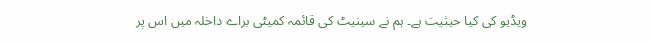ویڈیو کی کیا حیثیت ہے۔ ہم نے سینیٹ کی قائمہ کمیٹی براے داخلہ میں اس پر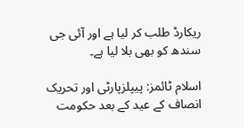ریکارڈ طلب کر لیا ہے اور آئی جی سندھ کو بھی بلا لیا ہے۔

اسلام ٹائمز: پیپلزپارٹی اور تحریک انصاف کے عید کے بعد حکومت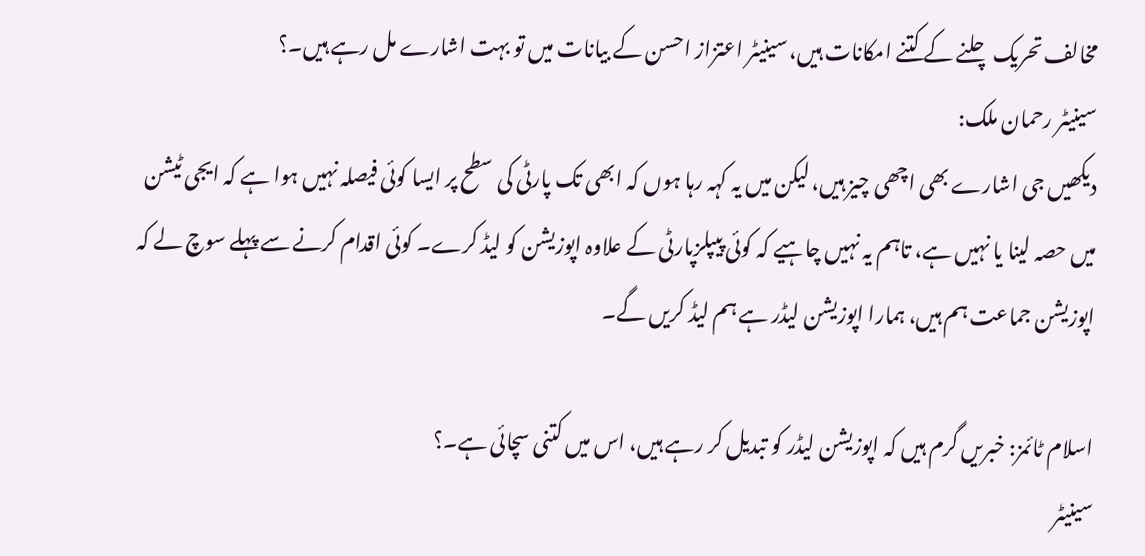مخالف تحریک چلنے کے کتنے امکانات ہیں، سینیٹر اعتزاز احسن کے بیانات میں تو بہت اشارے مل رہے ہیں۔؟
سینیٹر رحمان ملک:
دیکھیں جی اشارے بھی اچھی چیز ہیں، لیکن میں یہ کہہ رہا ہوں کہ ابھی تک پارٹی کی سطح پر ایسا کوئی فیصلہ نہیں ہوا ہے کہ ایجی ٹیشن میں حصہ لینا یا نہیں ہے، تاہم یہ نہیں چاہیے کہ کوئی پیپلزپارٹی کے علاوہ اپوزیشن کو لیڈ کرے۔ کوئی اقدام کرنے سے پہلے سوچ لے کہ اپوزیشن جماعت ہم ہیں، ہمارا اپوزیشن لیڈر ہے ہم لیڈ کریں گے۔

اسلام ٹائمز: خبریں گرم ہیں کہ اپوزیشن لیڈر کو تبدیل کر رہے ہیں، اس میں کتنی سچائی ہے۔؟
سینیٹر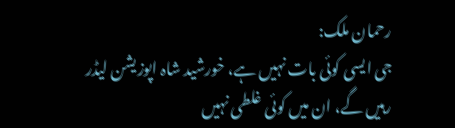رحمان ملک:
جی ایسی کوئی بات نہیں ہے، خورشید شاہ اپوزیشن لیڈر رہیں گے، ان میں کوئی غلطی نہیں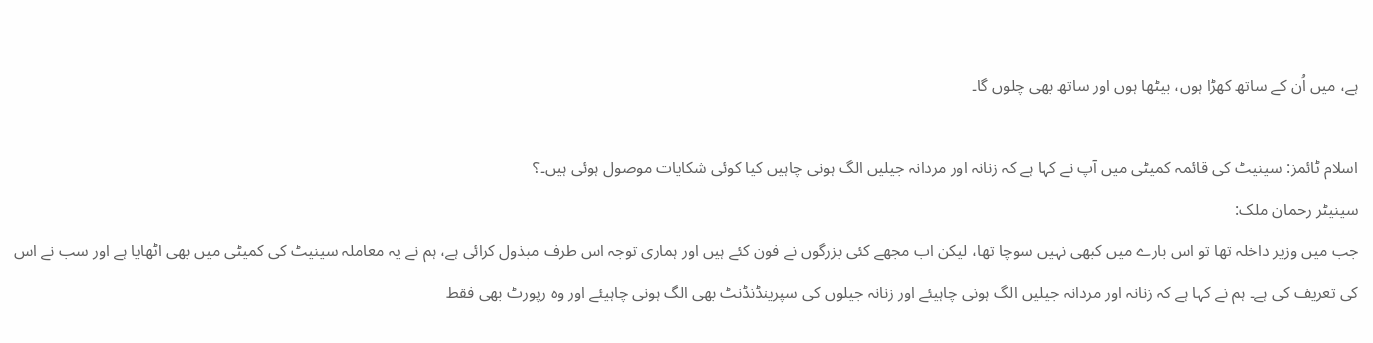ہے، میں اُن کے ساتھ کھڑا ہوں، بیٹھا ہوں اور ساتھ بھی چلوں گا۔

اسلام ٹائمز: سینیٹ کی قائمہ کمیٹی میں آپ نے کہا ہے کہ زنانہ اور مردانہ جیلیں الگ ہونی چاہیں کیا کوئی شکایات موصول ہوئی ہیں۔؟
سینیٹر رحمان ملک:
جب میں وزیر داخلہ تھا تو اس بارے میں کبھی نہیں سوچا تھا، لیکن اب مجھے کئی بزرگوں نے فون کئے ہیں اور ہماری توجہ اس طرف مبذول کرائی ہے، ہم نے یہ معاملہ سینیٹ کی کمیٹی میں بھی اٹھایا ہے اور سب نے اس کی تعریف کی ہے۔ ہم نے کہا ہے کہ زنانہ اور مردانہ جیلیں الگ ہونی چاہیئے اور زنانہ جیلوں کی سپرینڈنڈنٹ بھی الگ ہونی چاہیئے اور وہ رپورٹ بھی فقط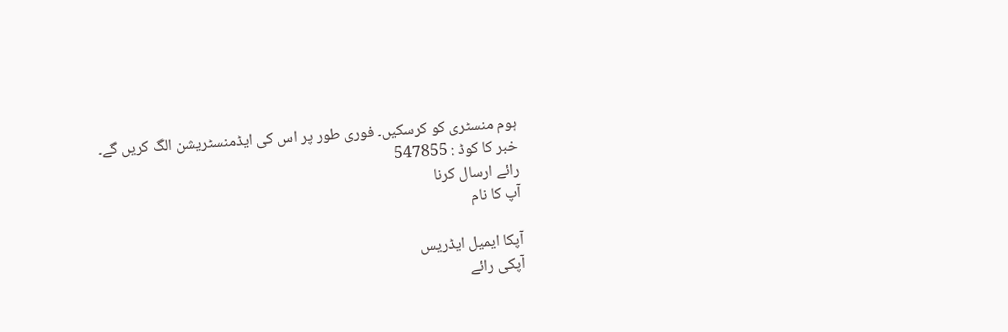ہوم منسٹری کو کرسکیں۔ فوری طور پر اس کی ایڈمنسٹریشن الگ کریں گے۔
خبر کا کوڈ : 547855
رائے ارسال کرنا
آپ کا نام

آپکا ایمیل ایڈریس
آپکی رائے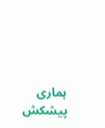ہماری پیشکش